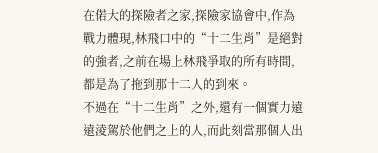在偌大的探險者之家,探險家協會中,作為戰力體現,林飛口中的“十二生肖”是絕對的強者,之前在場上林飛爭取的所有時間,都是為了拖到那十二人的到來。
不過在“十二生肖”之外,還有一個實力遠遠淩駕於他們之上的人,而此刻當那個人出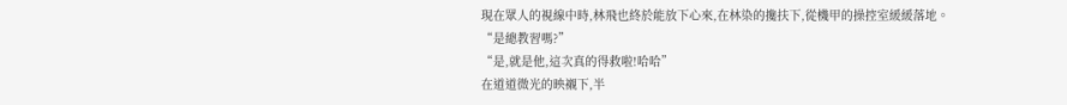現在眾人的視線中時,林飛也終於能放下心來,在林染的攙扶下,從機甲的操控室緩緩落地。
“是總教習嗎?”
“是,就是他,這次真的得救啦!哈哈”
在道道微光的映襯下,半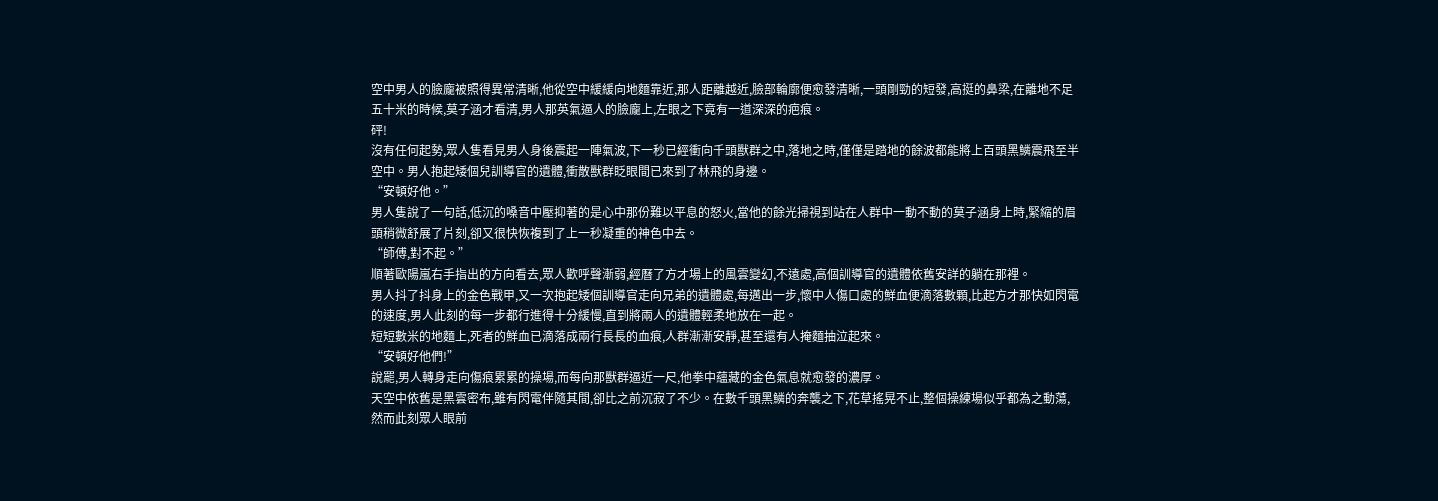空中男人的臉龐被照得異常清晰,他從空中緩緩向地麵靠近,那人距離越近,臉部輪廓便愈發清晰,一頭剛勁的短發,高挺的鼻梁,在離地不足五十米的時候,莫子涵才看清,男人那英氣逼人的臉龐上,左眼之下竟有一道深深的疤痕。
砰!
沒有任何起勢,眾人隻看見男人身後震起一陣氣波,下一秒已經衝向千頭獸群之中,落地之時,僅僅是踏地的餘波都能將上百頭黑鱗震飛至半空中。男人抱起矮個兒訓導官的遺體,衝散獸群眨眼間已來到了林飛的身邊。
“安頓好他。”
男人隻說了一句話,低沉的嗓音中壓抑著的是心中那份難以平息的怒火,當他的餘光掃視到站在人群中一動不動的莫子涵身上時,緊縮的眉頭稍微舒展了片刻,卻又很快恢複到了上一秒凝重的神色中去。
“師傅,對不起。”
順著歐陽嵐右手指出的方向看去,眾人歡呼聲漸弱,經曆了方才場上的風雲變幻,不遠處,高個訓導官的遺體依舊安詳的躺在那裡。
男人抖了抖身上的金色戰甲,又一次抱起矮個訓導官走向兄弟的遺體處,每邁出一步,懷中人傷口處的鮮血便滴落數顆,比起方才那快如閃電的速度,男人此刻的每一步都行進得十分緩慢,直到將兩人的遺體輕柔地放在一起。
短短數米的地麵上,死者的鮮血已滴落成兩行長長的血痕,人群漸漸安靜,甚至還有人掩麵抽泣起來。
“安頓好他們!”
說罷,男人轉身走向傷痕累累的操場,而每向那獸群逼近一尺,他拳中蘊藏的金色氣息就愈發的濃厚。
天空中依舊是黑雲密布,雖有閃電伴隨其間,卻比之前沉寂了不少。在數千頭黑鱗的奔襲之下,花草搖晃不止,整個操練場似乎都為之動蕩,然而此刻眾人眼前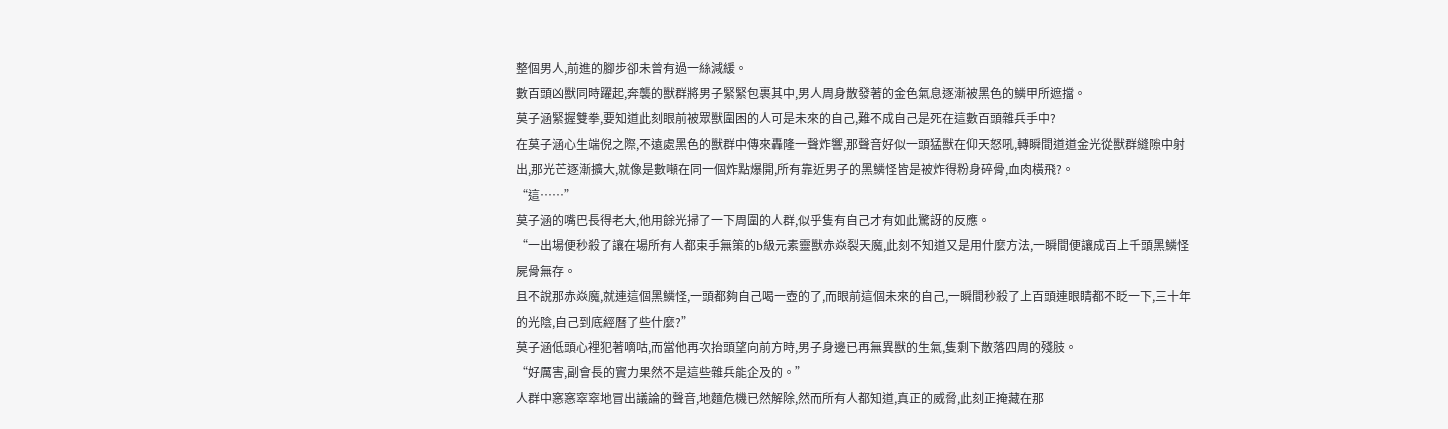整個男人,前進的腳步卻未曾有過一絲減緩。
數百頭凶獸同時躍起,奔襲的獸群將男子緊緊包裹其中,男人周身散發著的金色氣息逐漸被黑色的鱗甲所遮擋。
莫子涵緊握雙拳,要知道此刻眼前被眾獸圍困的人可是未來的自己,難不成自己是死在這數百頭雜兵手中?
在莫子涵心生端倪之際,不遠處黑色的獸群中傳來轟隆一聲炸響,那聲音好似一頭猛獸在仰天怒吼,轉瞬間道道金光從獸群縫隙中射出,那光芒逐漸擴大,就像是數噸在同一個炸點爆開,所有靠近男子的黑鱗怪皆是被炸得粉身碎骨,血肉橫飛?。
“這……”
莫子涵的嘴巴長得老大,他用餘光掃了一下周圍的人群,似乎隻有自己才有如此驚訝的反應。
“一出場便秒殺了讓在場所有人都束手無策的b級元素靈獸赤焱裂天魔,此刻不知道又是用什麼方法,一瞬間便讓成百上千頭黑鱗怪屍骨無存。
且不說那赤焱魔,就連這個黑鱗怪,一頭都夠自己喝一壺的了,而眼前這個未來的自己,一瞬間秒殺了上百頭連眼睛都不眨一下,三十年的光陰,自己到底經曆了些什麼?”
莫子涵低頭心裡犯著嘀咕,而當他再次抬頭望向前方時,男子身邊已再無異獸的生氣,隻剩下散落四周的殘肢。
“好厲害,副會長的實力果然不是這些雜兵能企及的。”
人群中窸窸窣窣地冒出議論的聲音,地麵危機已然解除,然而所有人都知道,真正的威脅,此刻正掩藏在那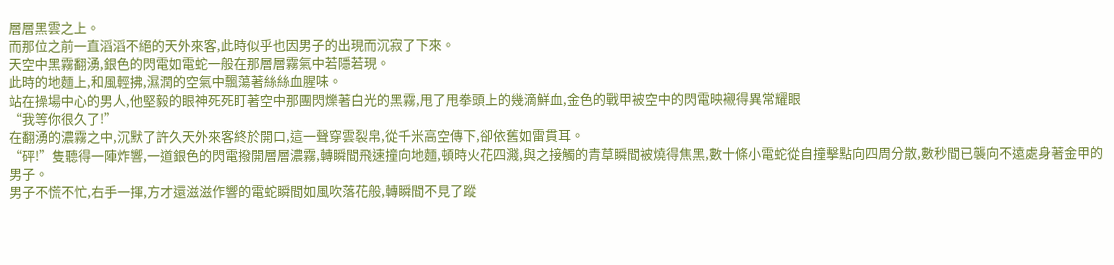層層黑雲之上。
而那位之前一直滔滔不絕的天外來客,此時似乎也因男子的出現而沉寂了下來。
天空中黑霧翻湧,銀色的閃電如電蛇一般在那層層霧氣中若隱若現。
此時的地麵上,和風輕拂,濕潤的空氣中飄蕩著絲絲血腥味。
站在操場中心的男人,他堅毅的眼神死死盯著空中那團閃爍著白光的黑霧,甩了甩拳頭上的幾滴鮮血,金色的戰甲被空中的閃電映襯得異常耀眼
“我等你很久了!”
在翻湧的濃霧之中,沉默了許久天外來客終於開口,這一聲穿雲裂帛,從千米高空傳下,卻依舊如雷貫耳。
“砰!”隻聽得一陣炸響,一道銀色的閃電撥開層層濃霧,轉瞬間飛速撞向地麵,頓時火花四濺,與之接觸的青草瞬間被燒得焦黑,數十條小電蛇從自撞擊點向四周分散,數秒間已襲向不遠處身著金甲的男子。
男子不慌不忙,右手一揮,方才還滋滋作響的電蛇瞬間如風吹落花般,轉瞬間不見了蹤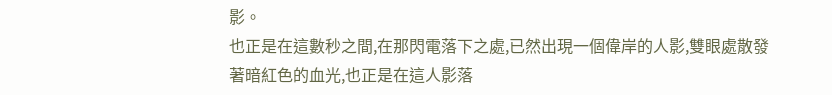影。
也正是在這數秒之間,在那閃電落下之處,已然出現一個偉岸的人影,雙眼處散發著暗紅色的血光,也正是在這人影落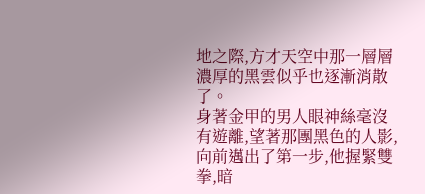地之際,方才天空中那一層層濃厚的黑雲似乎也逐漸消散了。
身著金甲的男人眼神絲毫沒有遊離,望著那團黑色的人影,向前邁出了第一步,他握緊雙拳,暗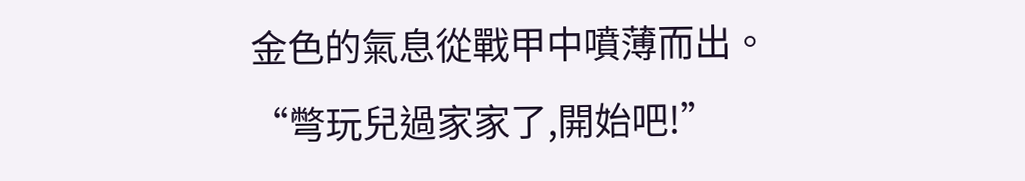金色的氣息從戰甲中噴薄而出。
“彆玩兒過家家了,開始吧!”